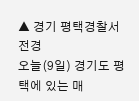▲ 경기 평택경찰서 전경
오늘(9일) 경기도 평택에 있는 매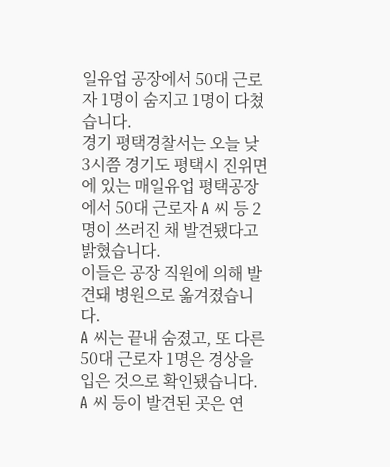일유업 공장에서 50대 근로자 1명이 숨지고 1명이 다쳤습니다.
경기 평택경찰서는 오늘 낮 3시쯤 경기도 평택시 진위면에 있는 매일유업 평택공장에서 50대 근로자 A 씨 등 2명이 쓰러진 채 발견됐다고 밝혔습니다.
이들은 공장 직원에 의해 발견돼 병원으로 옮겨졌습니다.
A 씨는 끝내 숨졌고, 또 다른 50대 근로자 1명은 경상을 입은 것으로 확인됐습니다.
A 씨 등이 발견된 곳은 연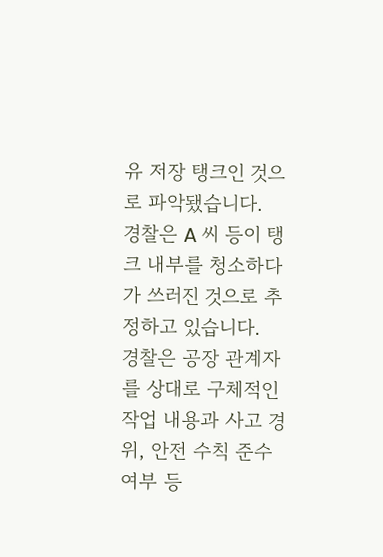유 저장 탱크인 것으로 파악됐습니다.
경찰은 A 씨 등이 탱크 내부를 청소하다가 쓰러진 것으로 추정하고 있습니다.
경찰은 공장 관계자를 상대로 구체적인 작업 내용과 사고 경위, 안전 수칙 준수 여부 등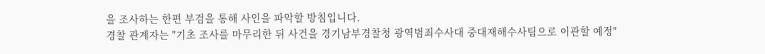을 조사하는 한편 부검을 통해 사인을 파악할 방침입니다.
경찰 관계자는 "기초 조사를 마무리한 뒤 사건을 경기남부경찰청 광역범죄수사대 중대재해수사팀으로 이관할 예정"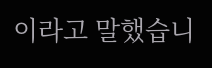이라고 말했습니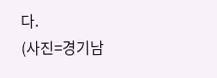다.
(사진=경기남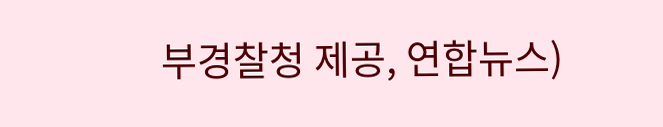부경찰청 제공, 연합뉴스)